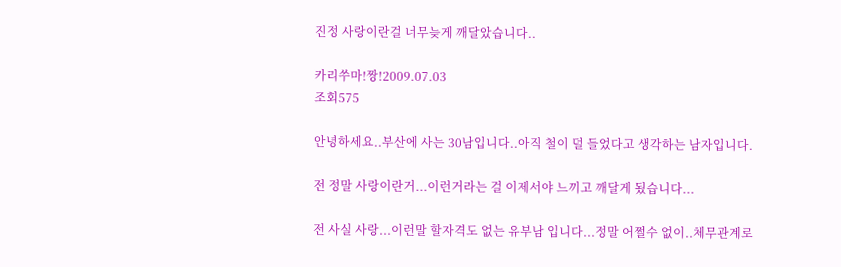진정 사랑이란걸 너무늦게 깨달았습니다..

카리쑤마!짱!2009.07.03
조회575

안녕하세요..부산에 사는 30남입니다..아직 철이 덜 들었다고 생각하는 남자입니다.

전 정말 사랑이란거...이런거라는 걸 이제서야 느끼고 깨달게 됬습니다...

전 사실 사랑...이런말 할자격도 없는 유부남 입니다...정말 어쩔수 없이..체무관계로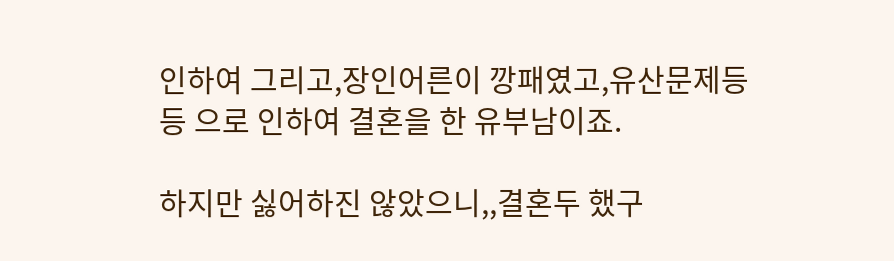인하여 그리고,장인어른이 깡패였고,유산문제등등 으로 인하여 결혼을 한 유부남이죠.

하지만 싫어하진 않았으니,,결혼두 했구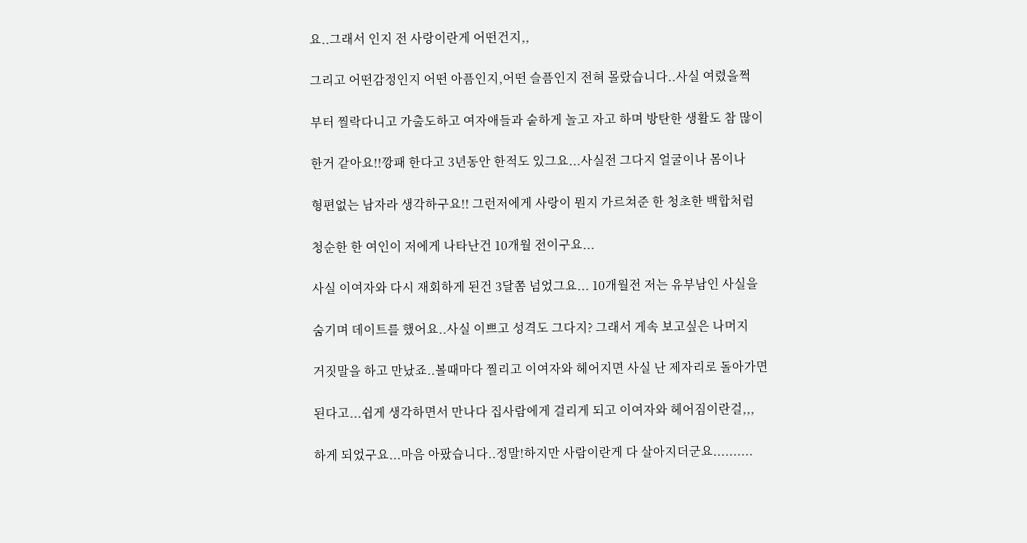요..그래서 인지 전 사랑이란게 어떤건지,,

그리고 어떤감정인지 어떤 아픔인지,어떤 슬픔인지 전혀 몰랐습니다..사실 여렸을쩍

부터 찔락다니고 가출도하고 여자애들과 숱하게 놀고 자고 하며 방탄한 생활도 참 많이

한거 같아요!!깡패 한다고 3년동안 한적도 있그요...사실전 그다지 얼굴이나 몸이나

형편없는 남자라 생각하구요!! 그런저에게 사랑이 뭔지 가르쳐준 한 청초한 백합처럼

청순한 한 여인이 저에게 나타난건 10개월 전이구요...

사실 이여자와 다시 재회하게 된건 3달쫌 넘었그요... 10개월전 저는 유부남인 사실을

숨기며 데이트를 했어요..사실 이쁘고 성격도 그다지? 그래서 게속 보고싶은 나머지

거짓말을 하고 만났죠..볼때마다 찔리고 이여자와 헤어지면 사실 난 제자리로 돌아가면

된다고...쉽게 생각하면서 만나다 집사람에게 걸리게 되고 이여자와 헤어짐이란걸,,,

하게 되었구요...마음 아팠습니다..정말!하지만 사람이란게 다 살아지더군요..........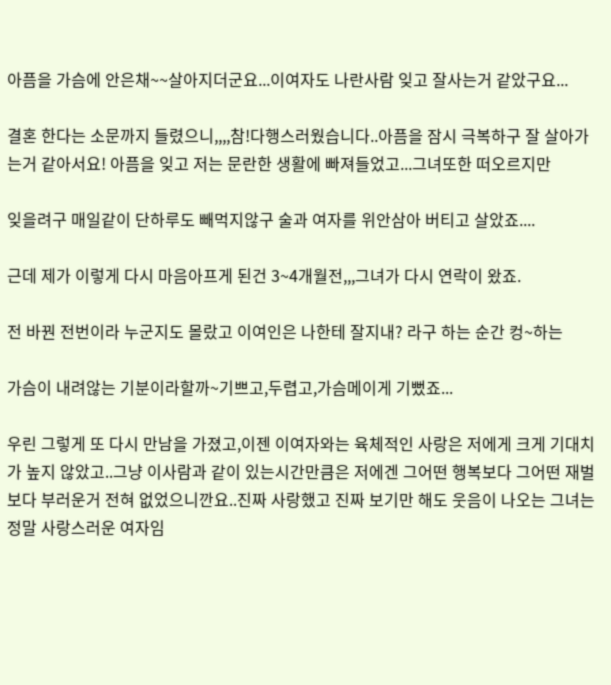아픔을 가슴에 안은채~~살아지더군요...이여자도 나란사람 잊고 잘사는거 같았구요...

결혼 한다는 소문까지 들렸으니,,,,참!다행스러웠습니다..아픔을 잠시 극복하구 잘 살아가는거 같아서요! 아픔을 잊고 저는 문란한 생활에 빠져들었고...그녀또한 떠오르지만

잊을려구 매일같이 단하루도 빼먹지않구 술과 여자를 위안삼아 버티고 살았죠....

근데 제가 이렇게 다시 마음아프게 된건 3~4개월전,,,그녀가 다시 연락이 왔죠.

전 바꿘 전번이라 누군지도 몰랐고 이여인은 나한테 잘지내? 라구 하는 순간 컹~하는

가슴이 내려않는 기분이라할까~기쁘고,두렵고,가슴메이게 기뻤죠...

우린 그렇게 또 다시 만남을 가졌고,이젠 이여자와는 육체적인 사랑은 저에게 크게 기대치가 높지 않았고..그냥 이사람과 같이 있는시간만큼은 저에겐 그어떤 행복보다 그어떤 재벌보다 부러운거 전혀 없었으니깐요..진짜 사랑했고 진짜 보기만 해도 웃음이 나오는 그녀는 정말 사랑스러운 여자임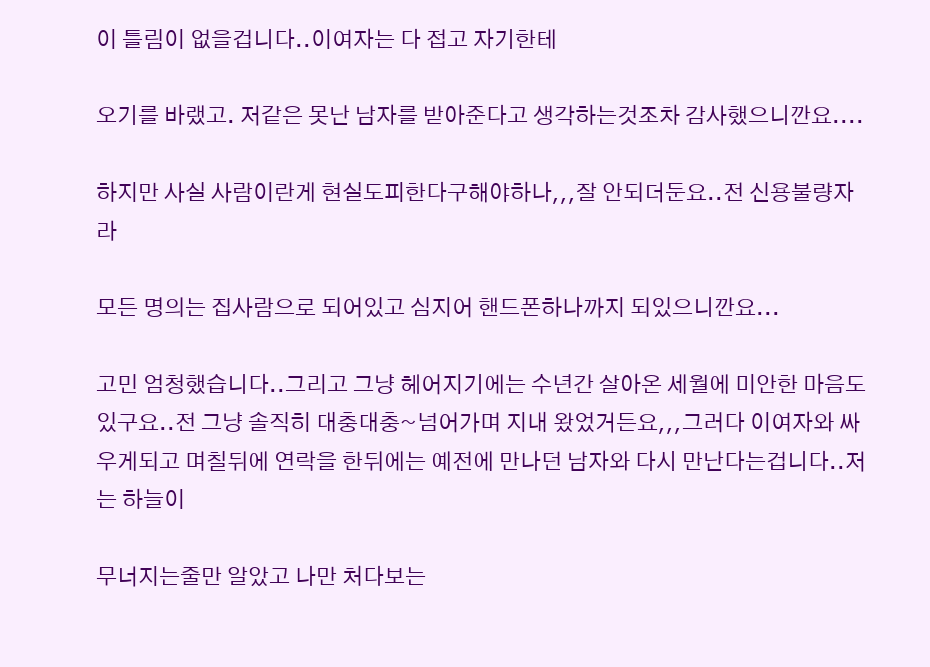이 틀림이 없을겁니다..이여자는 다 접고 자기한테

오기를 바랬고. 저같은 못난 남자를 받아준다고 생각하는것조차 감사했으니깐요....

하지만 사실 사람이란게 현실도피한다구해야하나,,,잘 안되더둔요..전 신용불량자라

모든 명의는 집사람으로 되어있고 심지어 핸드폰하나까지 되있으니깐요...

고민 엄청했습니다..그리고 그냥 헤어지기에는 수년간 살아온 세월에 미안한 마음도 있구요..전 그냥 솔직히 대충대충~넘어가며 지내 왔었거든요,,,그러다 이여자와 싸우게되고 며칠뒤에 연락을 한뒤에는 예전에 만나던 남자와 다시 만난다는겁니다..저는 하늘이

무너지는줄만 알았고 나만 처다보는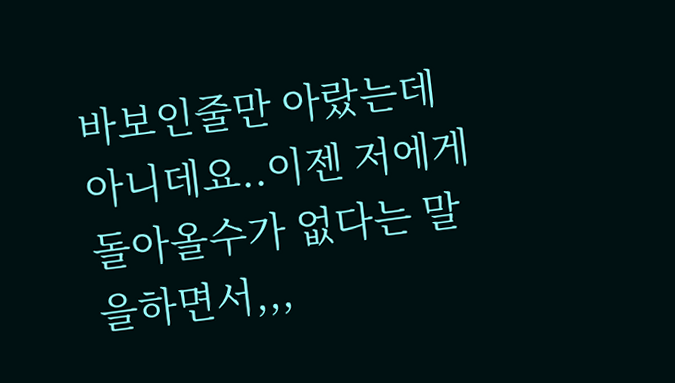바보인줄만 아랐는데 아니데요..이젠 저에게 돌아올수가 없다는 말을하면서,,,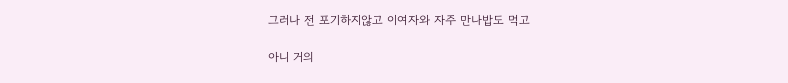그러나 전 포기하지않고 이여자와 자주 만나밥도 먹고

아니 거의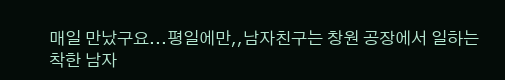매일 만났구요...평일에만,,남자친구는 창원 공장에서 일하는 착한 남자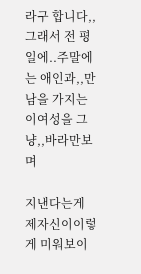라구 합니다,,그래서 전 평일에..주말에는 애인과,,만남을 가지는 이여성을 그냥,,바라만보며

지낸다는게 제자신이이렇게 미워보이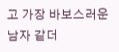고 가장 바보스러운 남자 같더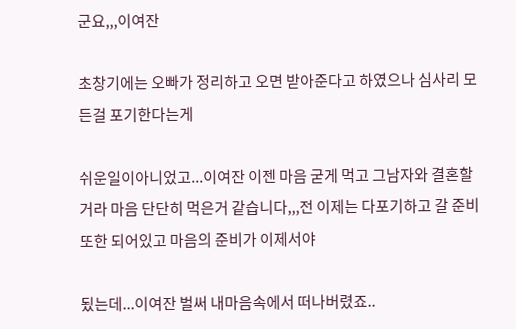군요,,,이여잔

초창기에는 오빠가 정리하고 오면 받아준다고 하였으나 심사리 모든걸 포기한다는게

쉬운일이아니었고...이여잔 이젠 마음 굳게 먹고 그남자와 결혼할거라 마음 단단히 먹은거 같습니다,,,전 이제는 다포기하고 갈 준비또한 되어있고 마음의 준비가 이제서야

됬는데...이여잔 벌써 내마음속에서 떠나버렸죠..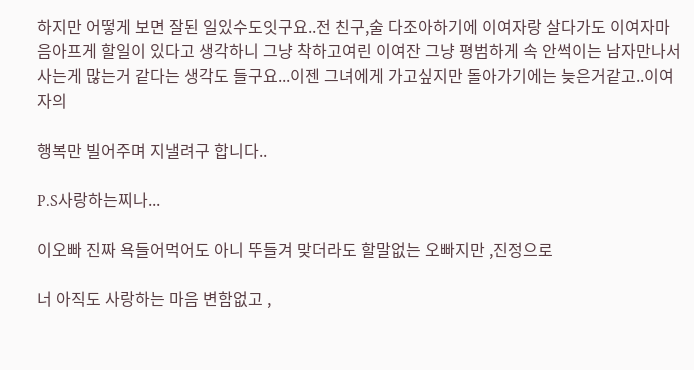하지만 어떻게 보면 잘된 일있수도잇구요..전 친구,술 다조아하기에 이여자랑 살다가도 이여자마음아프게 할일이 있다고 생각하니 그냥 착하고여린 이여잔 그냥 평범하게 속 안썩이는 남자만나서 사는게 많는거 같다는 생각도 들구요...이젠 그녀에게 가고싶지만 돌아가기에는 늦은거같고..이여자의

행복만 빌어주며 지낼려구 합니다..

P.S사랑하는찌나...

이오빠 진짜 욕들어먹어도 아니 뚜들겨 맞더라도 할말없는 오빠지만 ,진정으로

너 아직도 사랑하는 마음 변함없고 ,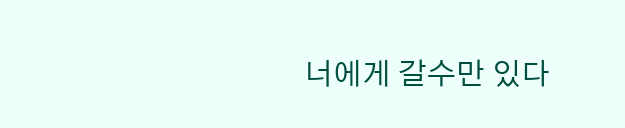너에게 갈수만 있다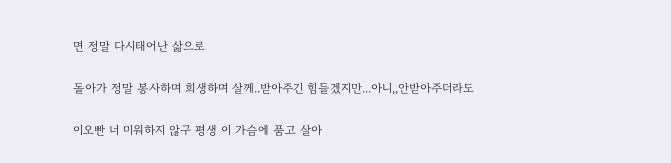면 정말 다시태어난 삶으로

돌아가 정말 봉사하며 희생하며 살께..받아주긴 힘들겠지만...아니,,안받아주더라도

이오빤 너 미워하지 않구 평생 이 가슴에 품고 살아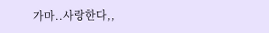가마..사랑한다,,